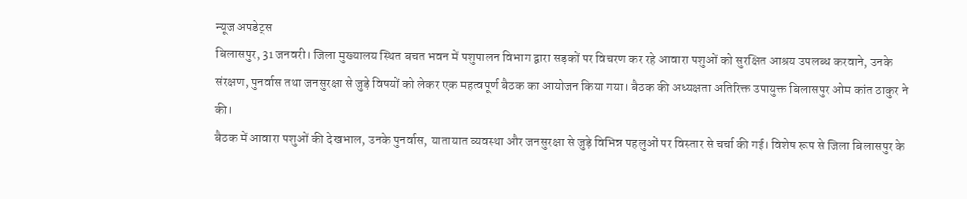न्यूज अपडेट्स
बिलासपुर, 31 जनवरी। जिला मुख्यालय स्थित बचत भवन में पशुपालन विभाग द्वारा सड़कों पर विचरण कर रहे आवारा पशुओं को सुरक्षित आश्रय उपलब्ध करवाने, उनके संरक्षण, पुनर्वास तथा जनसुरक्षा से जुड़े विषयों को लेकर एक महत्वपूर्ण बैठक का आयोजन किया गया। बैठक की अध्यक्षता अतिरिक्त उपायुक्त बिलासपुर ओम कांत ठाकुर ने की।
बैठक में आवारा पशुओं की देखभाल, उनके पुनर्वास, यातायात व्यवस्था और जनसुरक्षा से जुड़े विभिन्न पहलुओं पर विस्तार से चर्चा की गई। विशेष रूप से जिला बिलासपुर के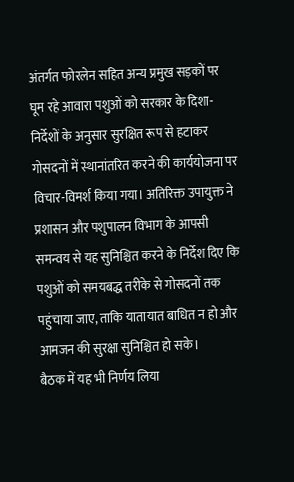अंतर्गत फोरलेन सहित अन्य प्रमुख सड़कों पर घूम रहे आवारा पशुओं को सरकार के दिशा-निर्देशों के अनुसार सुरक्षित रूप से हटाकर गोसदनों में स्थानांतरित करने की कार्ययोजना पर विचार-विमर्श किया गया। अतिरिक्त उपायुक्त ने प्रशासन और पशुपालन विभाग के आपसी समन्वय से यह सुनिश्चित करने के निर्देश दिए कि पशुओं को समयबद्ध तरीके से गोसदनों तक पहुंचाया जाए, ताकि यातायात बाधित न हो और आमजन की सुरक्षा सुनिश्चित हो सके।
बैठक में यह भी निर्णय लिया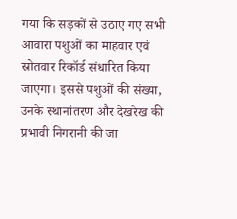गया कि सड़कों से उठाए गए सभी आवारा पशुओं का माहवार एवं स्रोतवार रिकॉर्ड संधारित किया जाएगा। इससे पशुओं की संख्या, उनके स्थानांतरण और देखरेख की प्रभावी निगरानी की जा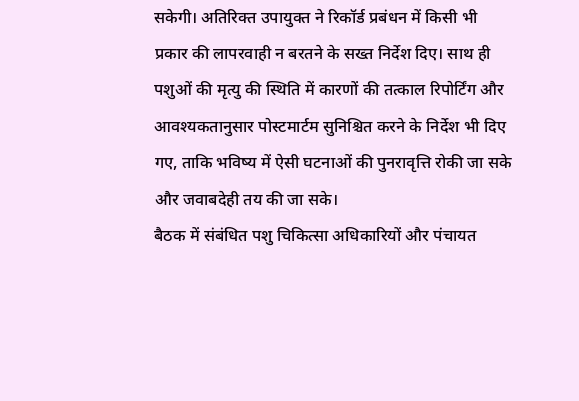सकेगी। अतिरिक्त उपायुक्त ने रिकॉर्ड प्रबंधन में किसी भी प्रकार की लापरवाही न बरतने के सख्त निर्देश दिए। साथ ही पशुओं की मृत्यु की स्थिति में कारणों की तत्काल रिपोर्टिंग और आवश्यकतानुसार पोस्टमार्टम सुनिश्चित करने के निर्देश भी दिए गए, ताकि भविष्य में ऐसी घटनाओं की पुनरावृत्ति रोकी जा सके और जवाबदेही तय की जा सके।
बैठक में संबंधित पशु चिकित्सा अधिकारियों और पंचायत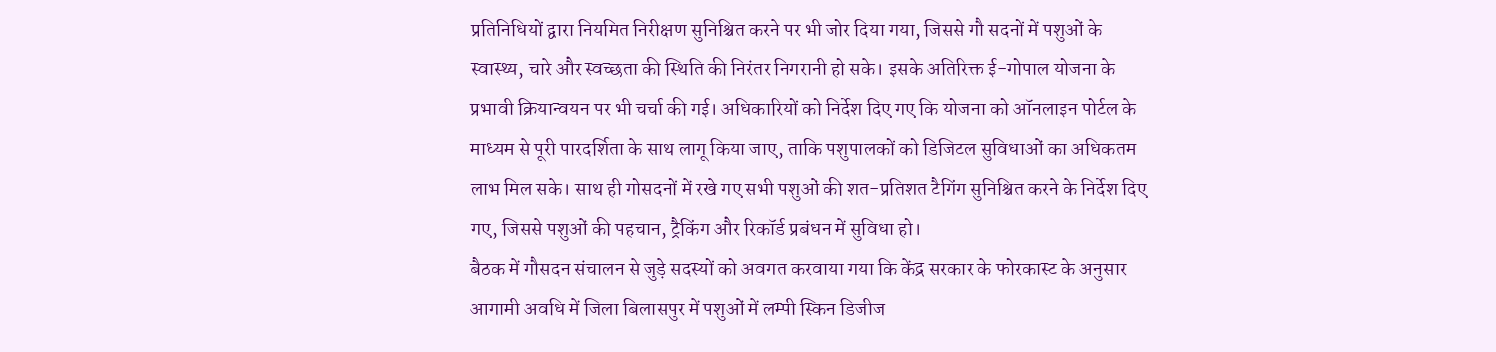प्रतिनिधियों द्वारा नियमित निरीक्षण सुनिश्चित करने पर भी जोर दिया गया, जिससे गौ सदनों में पशुओं के स्वास्थ्य, चारे और स्वच्छता की स्थिति की निरंतर निगरानी हो सके। इसके अतिरिक्त ई-गोपाल योजना के प्रभावी क्रियान्वयन पर भी चर्चा की गई। अधिकारियों को निर्देश दिए गए कि योजना को ऑनलाइन पोर्टल के माध्यम से पूरी पारदर्शिता के साथ लागू किया जाए, ताकि पशुपालकों को डिजिटल सुविधाओं का अधिकतम लाभ मिल सके। साथ ही गोसदनों में रखे गए सभी पशुओं की शत-प्रतिशत टैगिंग सुनिश्चित करने के निर्देश दिए गए, जिससे पशुओं की पहचान, ट्रैकिंग और रिकॉर्ड प्रबंधन में सुविधा हो।
बैठक में गौसदन संचालन से जुड़े सदस्यों को अवगत करवाया गया कि केंद्र सरकार के फोरकास्ट के अनुसार आगामी अवधि में जिला बिलासपुर में पशुओं में लम्पी स्किन डिजीज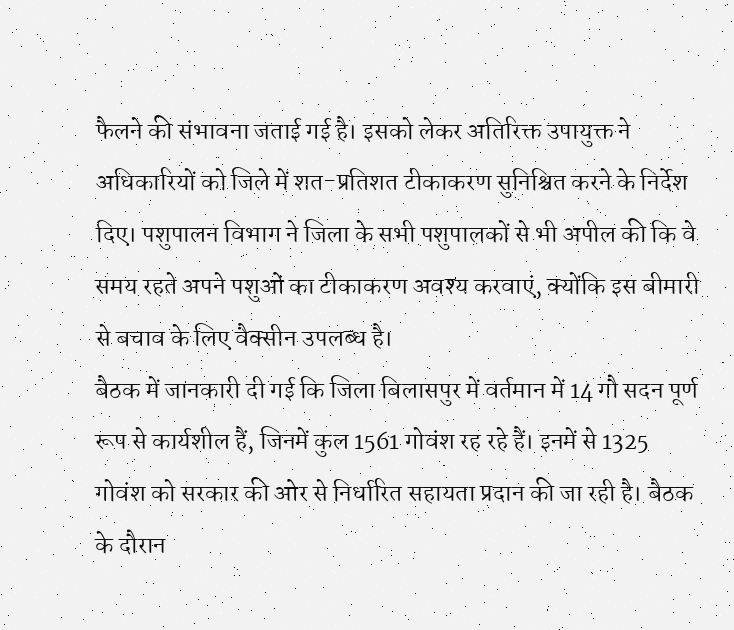फैलने की संभावना जताई गई है। इसको लेकर अतिरिक्त उपायुक्त ने अधिकारियों को जिले में शत-प्रतिशत टीकाकरण सुनिश्चित करने के निर्देश दिए। पशुपालन विभाग ने जिला के सभी पशुपालकों से भी अपील की कि वे समय रहते अपने पशुओं का टीकाकरण अवश्य करवाएं, क्योंकि इस बीमारी से बचाव के लिए वैक्सीन उपलब्ध है।
बैठक में जानकारी दी गई कि जिला बिलासपुर में वर्तमान में 14 गौ सदन पूर्ण रूप से कार्यशील हैं, जिनमें कुल 1561 गोवंश रह रहे हैं। इनमें से 1325 गोवंश को सरकार की ओर से निर्धारित सहायता प्रदान की जा रही है। बैठक के दौरान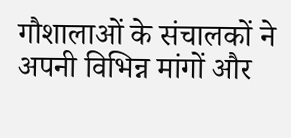गौशालाओं के संचालकों ने अपनी विभिन्न मांगों और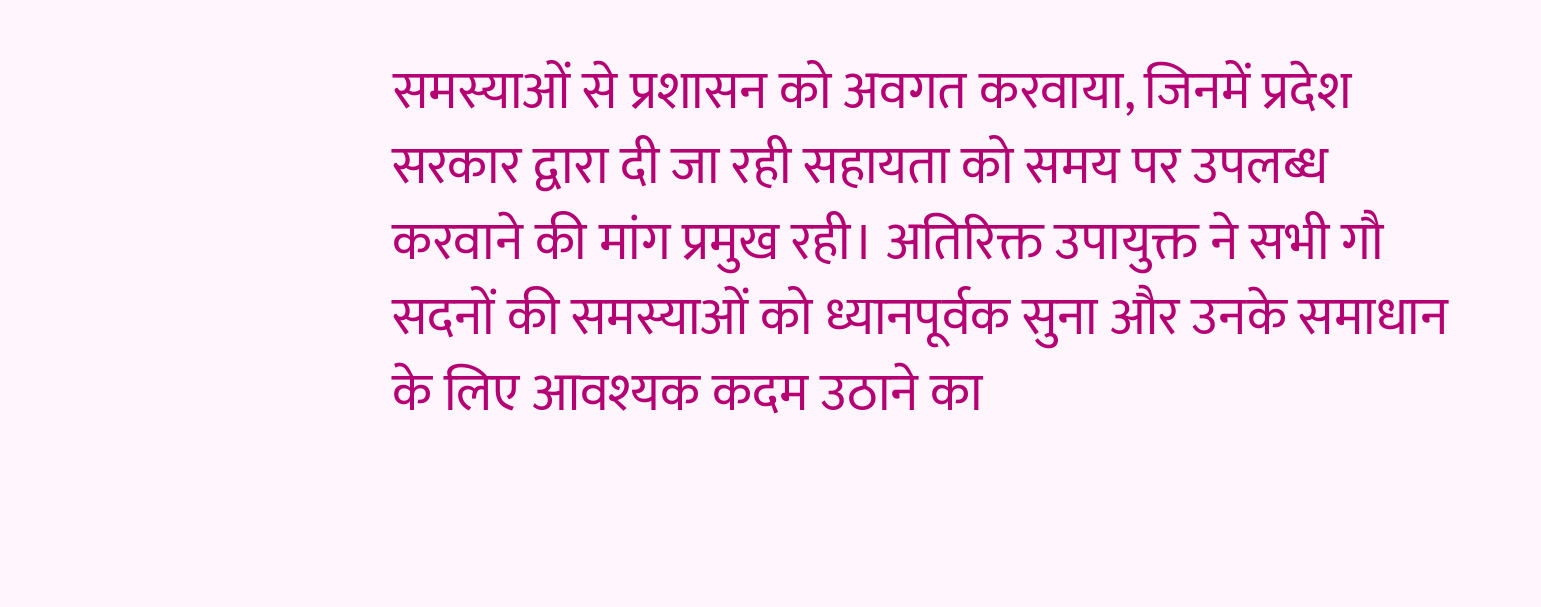समस्याओं से प्रशासन को अवगत करवाया, जिनमें प्रदेश सरकार द्वारा दी जा रही सहायता को समय पर उपलब्ध करवाने की मांग प्रमुख रही। अतिरिक्त उपायुक्त ने सभी गौ सदनों की समस्याओं को ध्यानपूर्वक सुना और उनके समाधान के लिए आवश्यक कदम उठाने का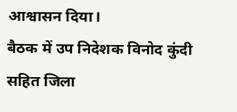आश्वासन दिया।
बैठक में उप निदेशक विनोद कुंदी सहित जिला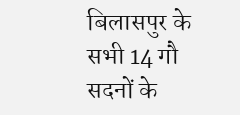बिलासपुर के सभी 14 गौ सदनों के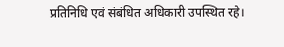प्रतिनिधि एवं संबंधित अधिकारी उपस्थित रहे।